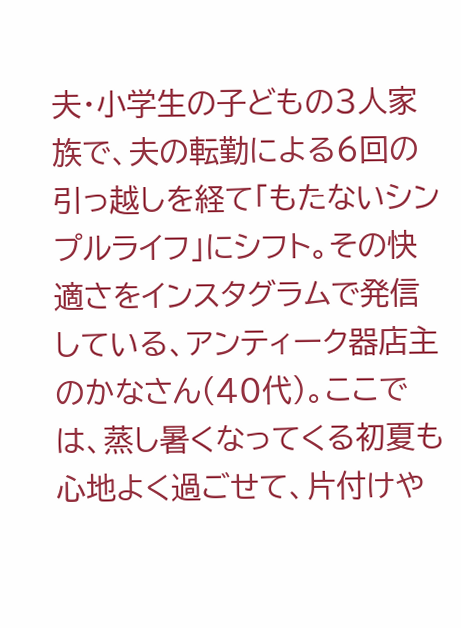夫・小学生の子どもの3人家族で、夫の転勤による6回の引っ越しを経て「もたないシンプルライフ」にシフト。その快適さをインスタグラムで発信している、アンティーク器店主のかなさん(40代)。ここでは、蒸し暑くなってくる初夏も心地よく過ごせて、片付けや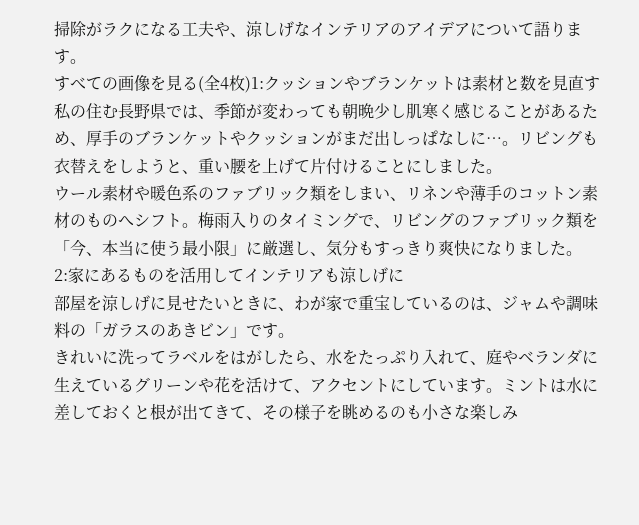掃除がラクになる工夫や、涼しげなインテリアのアイデアについて語ります。
すべての画像を見る(全4枚)1:クッションやブランケットは素材と数を見直す
私の住む長野県では、季節が変わっても朝晩少し肌寒く感じることがあるため、厚手のブランケットやクッションがまだ出しっぱなしに…。リビングも衣替えをしようと、重い腰を上げて片付けることにしました。
ウール素材や暖色系のファブリック類をしまい、リネンや薄手のコットン素材のものへシフト。梅雨入りのタイミングで、リビングのファブリック類を「今、本当に使う最小限」に厳選し、気分もすっきり爽快になりました。
2:家にあるものを活用してインテリアも涼しげに
部屋を涼しげに見せたいときに、わが家で重宝しているのは、ジャムや調味料の「ガラスのあきビン」です。
きれいに洗ってラベルをはがしたら、水をたっぷり入れて、庭やベランダに生えているグリーンや花を活けて、アクセントにしています。ミントは水に差しておくと根が出てきて、その様子を眺めるのも小さな楽しみ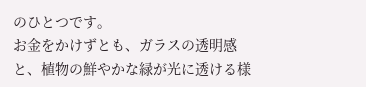のひとつです。
お金をかけずとも、ガラスの透明感と、植物の鮮やかな緑が光に透ける様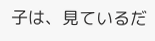子は、見ているだ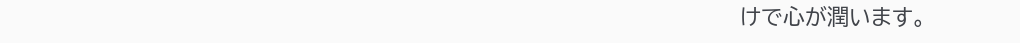けで心が潤います。